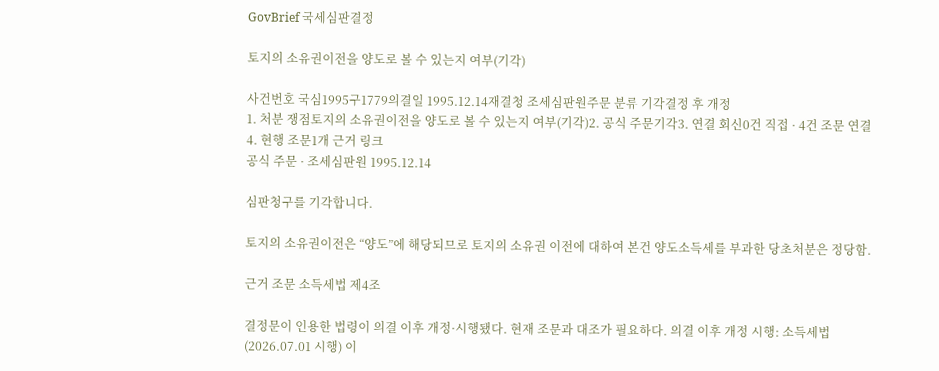GovBrief 국세심판결정

토지의 소유권이전을 양도로 볼 수 있는지 여부(기각)

사건번호 국심1995구1779의결일 1995.12.14재결청 조세심판원주문 분류 기각결정 후 개정
1. 처분 쟁점토지의 소유권이전을 양도로 볼 수 있는지 여부(기각)2. 공식 주문기각3. 연결 회신0건 직접 · 4건 조문 연결4. 현행 조문1개 근거 링크
공식 주문 · 조세심판원 1995.12.14

심판청구를 기각합니다.

토지의 소유권이전은 “양도”에 해당되므로 토지의 소유권 이전에 대하여 본건 양도소득세를 부과한 당초처분은 정당함.

근거 조문 소득세법 제4조

결정문이 인용한 법령이 의결 이후 개정·시행됐다. 현재 조문과 대조가 필요하다. 의결 이후 개정 시행: 소득세법(2026.07.01 시행) 이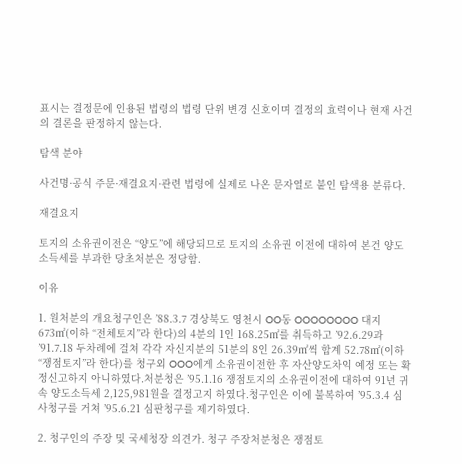표시는 결정문에 인용된 법령의 법령 단위 변경 신호이며 결정의 효력이나 현재 사건의 결론을 판정하지 않는다.

탐색 분야

사건명·공식 주문·재결요지·관련 법령에 실제로 나온 문자열로 붙인 탐색용 분류다.

재결요지

토지의 소유권이전은 “양도”에 해당되므로 토지의 소유권 이전에 대하여 본건 양도소득세를 부과한 당초처분은 정당함.

이유

1. 원처분의 개요청구인은 ’88.3.7 경상북도 영천시 OO동 OOOOOOOO 대지 673㎡(이하 “전체토지”라 한다)의 4분의 1인 168.25㎡를 취득하고 ’92.6.29과 ’91.7.18 두차례에 걸쳐 각각 자신지분의 51분의 8인 26.39㎡씩 합계 52.78㎡(이하 “쟁점토지”라 한다)를 청구외 OOO에게 소유권이전한 후 자산양도차익 예정 또는 확정신고하지 아니하였다.처분청은 ’95.1.16 쟁점토지의 소유권이전에 대하여 91년 귀속 양도소득세 2,125,981원을 결정고지 하였다.청구인은 이에 불복하여 ’95.3.4 심사청구를 거쳐 ’95.6.21 심판청구를 제기하였다.

2. 청구인의 주장 및 국세청장 의견가. 청구 주장처분청은 쟁점토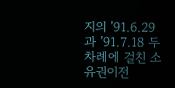지의 ’91.6.29 과 ’91.7.18 두차례에 걸친 소유권이전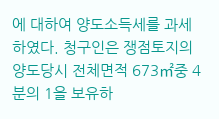에 대하여 양도소득세를 과세하였다. 청구인은 쟁점토지의 양도당시 전체면적 673㎡중 4분의 1을 보유하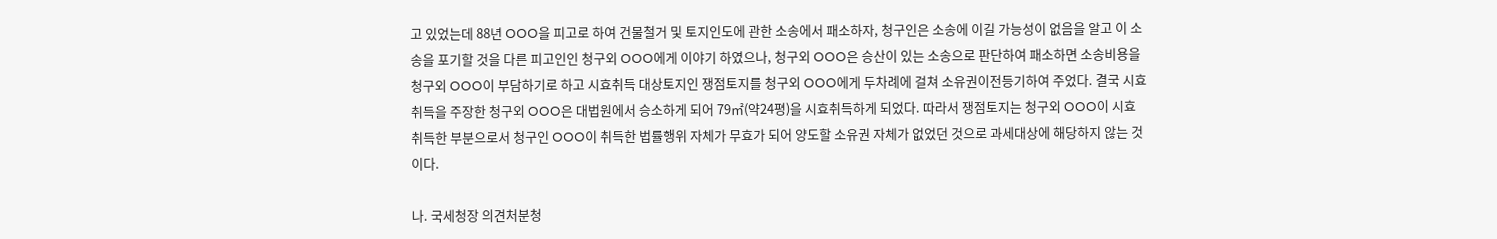고 있었는데 88년 OOO을 피고로 하여 건물철거 및 토지인도에 관한 소송에서 패소하자, 청구인은 소송에 이길 가능성이 없음을 알고 이 소송을 포기할 것을 다른 피고인인 청구외 OOO에게 이야기 하였으나, 청구외 OOO은 승산이 있는 소송으로 판단하여 패소하면 소송비용을 청구외 OOO이 부담하기로 하고 시효취득 대상토지인 쟁점토지를 청구외 OOO에게 두차례에 걸쳐 소유권이전등기하여 주었다. 결국 시효취득을 주장한 청구외 OOO은 대법원에서 승소하게 되어 79㎡(약24평)을 시효취득하게 되었다. 따라서 쟁점토지는 청구외 OOO이 시효취득한 부분으로서 청구인 OOO이 취득한 법률행위 자체가 무효가 되어 양도할 소유권 자체가 없었던 것으로 과세대상에 해당하지 않는 것이다.

나. 국세청장 의견처분청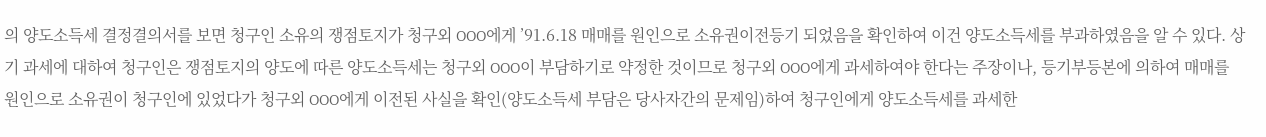의 양도소득세 결정결의서를 보면 청구인 소유의 쟁점토지가 청구외 OOO에게 ’91.6.18 매매를 원인으로 소유권이전등기 되었음을 확인하여 이건 양도소득세를 부과하였음을 알 수 있다. 상기 과세에 대하여 청구인은 쟁점토지의 양도에 따른 양도소득세는 청구외 OOO이 부담하기로 약정한 것이므로 청구외 OOO에게 과세하여야 한다는 주장이나, 등기부등본에 의하여 매매를 원인으로 소유권이 청구인에 있었다가 청구외 OOO에게 이전된 사실을 확인(양도소득세 부담은 당사자간의 문제임)하여 청구인에게 양도소득세를 과세한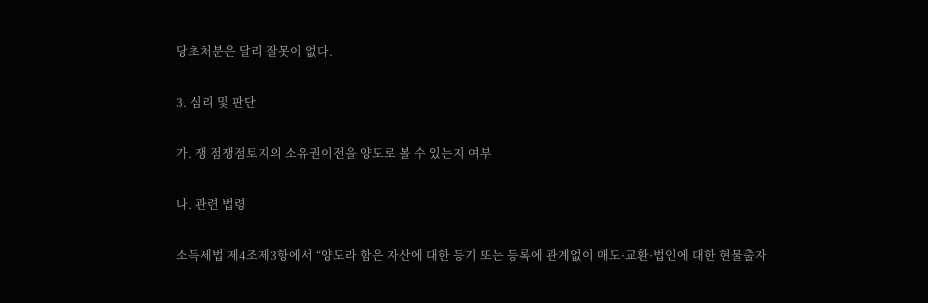당초처분은 달리 잘못이 없다.

3. 심리 및 판단

가. 쟁 점쟁점토지의 소유권이전을 양도로 볼 수 있는지 여부

나. 관련 법령

소득세법 제4조제3항에서 “양도라 함은 자산에 대한 등기 또는 등록에 관계없이 매도·교환·법인에 대한 현물출자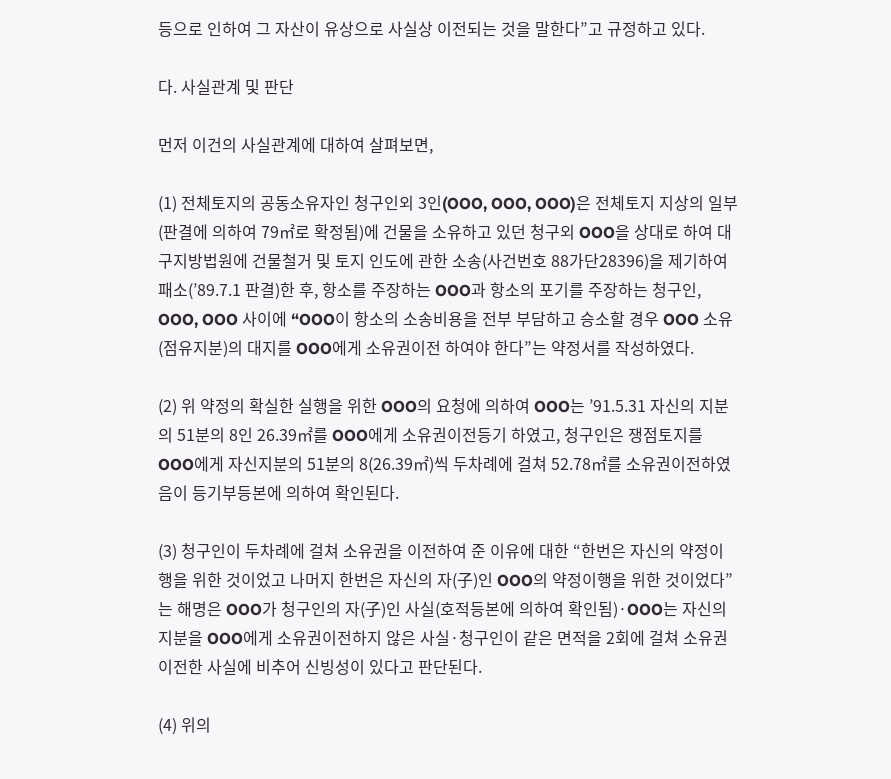등으로 인하여 그 자산이 유상으로 사실상 이전되는 것을 말한다”고 규정하고 있다.

다. 사실관계 및 판단

먼저 이건의 사실관계에 대하여 살펴보면,

(1) 전체토지의 공동소유자인 청구인외 3인(OOO, OOO, OOO)은 전체토지 지상의 일부(판결에 의하여 79㎡로 확정됨)에 건물을 소유하고 있던 청구외 OOO을 상대로 하여 대구지방법원에 건물철거 및 토지 인도에 관한 소송(사건번호 88가단28396)을 제기하여 패소(’89.7.1 판결)한 후, 항소를 주장하는 OOO과 항소의 포기를 주장하는 청구인, OOO, OOO 사이에 “OOO이 항소의 소송비용을 전부 부담하고 승소할 경우 OOO 소유(점유지분)의 대지를 OOO에게 소유권이전 하여야 한다”는 약정서를 작성하였다.

(2) 위 약정의 확실한 실행을 위한 OOO의 요청에 의하여 OOO는 ’91.5.31 자신의 지분의 51분의 8인 26.39㎡를 OOO에게 소유권이전등기 하였고, 청구인은 쟁점토지를 OOO에게 자신지분의 51분의 8(26.39㎡)씩 두차례에 걸쳐 52.78㎡를 소유권이전하였음이 등기부등본에 의하여 확인된다.

(3) 청구인이 두차례에 걸쳐 소유권을 이전하여 준 이유에 대한 “한번은 자신의 약정이행을 위한 것이었고 나머지 한번은 자신의 자(子)인 OOO의 약정이행을 위한 것이었다”는 해명은 OOO가 청구인의 자(子)인 사실(호적등본에 의하여 확인됨)·OOO는 자신의 지분을 OOO에게 소유권이전하지 않은 사실·청구인이 같은 면적을 2회에 걸쳐 소유권이전한 사실에 비추어 신빙성이 있다고 판단된다.

(4) 위의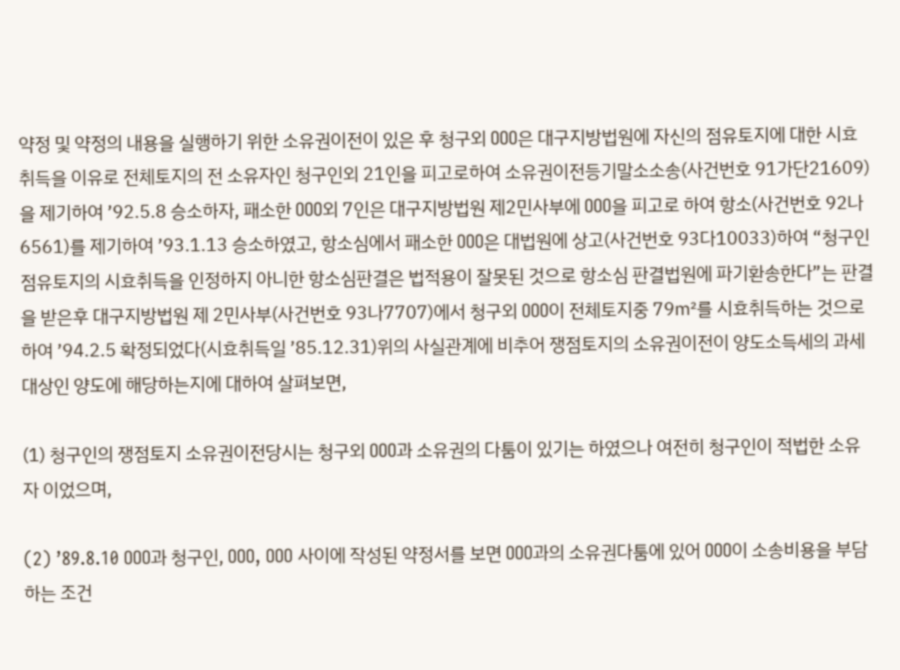약정 및 약정의 내용을 실행하기 위한 소유권이전이 있은 후 청구외 OOO은 대구지방법원에 자신의 점유토지에 대한 시효취득을 이유로 전체토지의 전 소유자인 청구인외 21인을 피고로하여 소유권이전등기말소소송(사건번호 91가단21609)을 제기하여 ’92.5.8 승소하자, 패소한 OOO외 7인은 대구지방법원 제2민사부에 OOO을 피고로 하여 항소(사건번호 92나6561)를 제기하여 ’93.1.13 승소하였고, 항소심에서 패소한 OOO은 대법원에 상고(사건번호 93다10033)하여 “청구인 점유토지의 시효취득을 인정하지 아니한 항소심판결은 법적용이 잘못된 것으로 항소심 판결법원에 파기환송한다”는 판결을 받은후 대구지방법원 제 2민사부(사건번호 93나7707)에서 청구외 OOO이 전체토지중 79㎡를 시효취득하는 것으로 하여 ’94.2.5 확정되었다(시효취득일 ’85.12.31)위의 사실관계에 비추어 쟁점토지의 소유권이전이 양도소득세의 과세대상인 양도에 해당하는지에 대하여 살펴보면,

(1) 청구인의 쟁점토지 소유권이전당시는 청구외 OOO과 소유권의 다툼이 있기는 하였으나 여전히 청구인이 적법한 소유자 이었으며,

(2) ’89.8.10 OOO과 청구인, OOO, OOO 사이에 작성된 약정서를 보면 OOO과의 소유권다툼에 있어 OOO이 소송비용을 부담하는 조건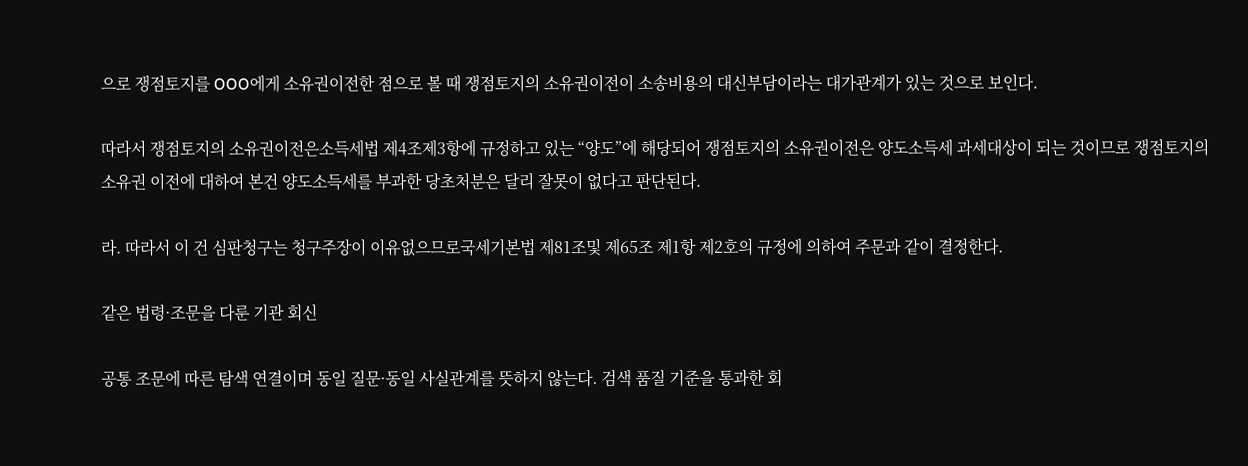으로 쟁점토지를 OOO에게 소유권이전한 점으로 볼 때 쟁점토지의 소유권이전이 소송비용의 대신부담이라는 대가관계가 있는 것으로 보인다.

따라서 쟁점토지의 소유권이전은소득세법 제4조제3항에 규정하고 있는 “양도”에 해당되어 쟁점토지의 소유권이전은 양도소득세 과세대상이 되는 것이므로 쟁점토지의 소유권 이전에 대하여 본건 양도소득세를 부과한 당초처분은 달리 잘못이 없다고 판단된다.

라. 따라서 이 건 심판청구는 청구주장이 이유없으므로국세기본법 제81조및 제65조 제1항 제2호의 규정에 의하여 주문과 같이 결정한다.

같은 법령·조문을 다룬 기관 회신

공통 조문에 따른 탐색 연결이며 동일 질문·동일 사실관계를 뜻하지 않는다. 검색 품질 기준을 통과한 회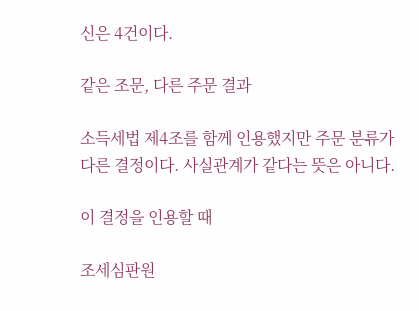신은 4건이다.

같은 조문, 다른 주문 결과

소득세법 제4조를 함께 인용했지만 주문 분류가 다른 결정이다. 사실관계가 같다는 뜻은 아니다.

이 결정을 인용할 때

조세심판원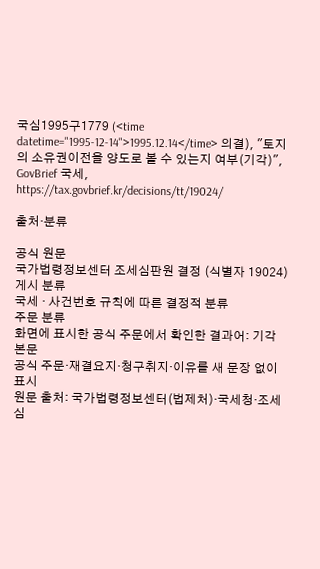국심1995구1779 (<time datetime="1995-12-14">1995.12.14</time> 의결), "토지의 소유권이전을 양도로 볼 수 있는지 여부(기각)", GovBrief 국세, https://tax.govbrief.kr/decisions/tt/19024/

출처·분류

공식 원문
국가법령정보센터 조세심판원 결정 (식별자 19024)
게시 분류
국세 · 사건번호 규칙에 따른 결정적 분류
주문 분류
화면에 표시한 공식 주문에서 확인한 결과어: 기각
본문
공식 주문·재결요지·청구취지·이유를 새 문장 없이 표시
원문 출처: 국가법령정보센터(법제처)·국세청·조세심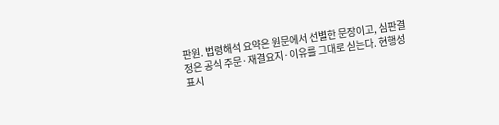판원. 법령해석 요약은 원문에서 선별한 문장이고, 심판결정은 공식 주문·재결요지·이유를 그대로 싣는다. 현행성 표시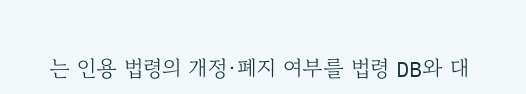는 인용 법령의 개정·폐지 여부를 법령 DB와 대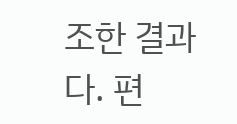조한 결과다. 편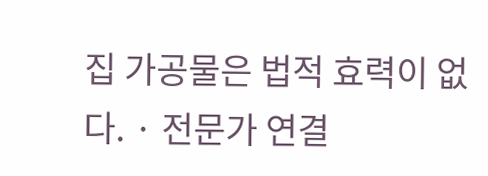집 가공물은 법적 효력이 없다. · 전문가 연결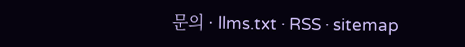문의 · llms.txt · RSS · sitemap